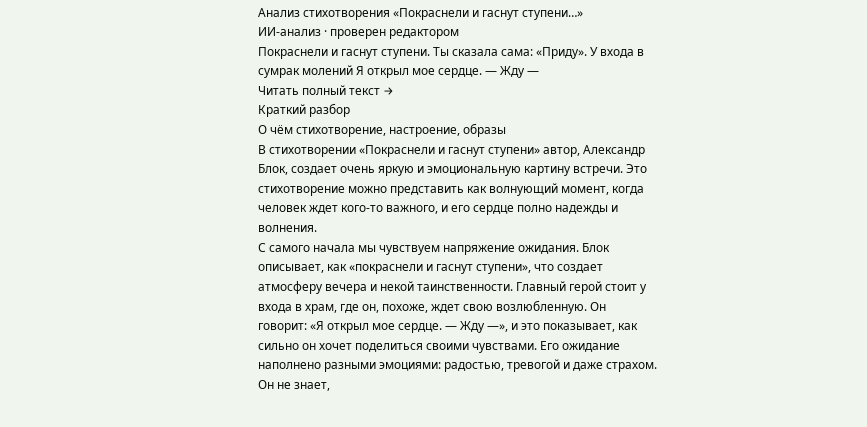Анализ стихотворения «Покраснели и гаснут ступени…»
ИИ-анализ · проверен редактором
Покраснели и гаснут ступени. Ты сказала сама: «Приду». У входа в сумрак молений Я открыл мое сердце. — Жду —
Читать полный текст →
Краткий разбор
О чём стихотворение, настроение, образы
В стихотворении «Покраснели и гаснут ступени» автор, Александр Блок, создает очень яркую и эмоциональную картину встречи. Это стихотворение можно представить как волнующий момент, когда человек ждет кого-то важного, и его сердце полно надежды и волнения.
С самого начала мы чувствуем напряжение ожидания. Блок описывает, как «покраснели и гаснут ступени», что создает атмосферу вечера и некой таинственности. Главный герой стоит у входа в храм, где он, похоже, ждет свою возлюбленную. Он говорит: «Я открыл мое сердце. — Жду —», и это показывает, как сильно он хочет поделиться своими чувствами. Его ожидание наполнено разными эмоциями: радостью, тревогой и даже страхом. Он не знает,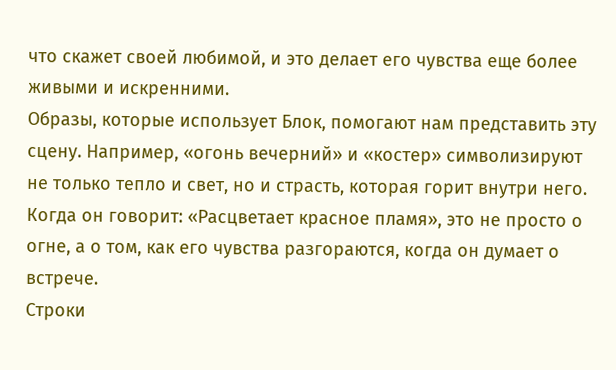что скажет своей любимой, и это делает его чувства еще более живыми и искренними.
Образы, которые использует Блок, помогают нам представить эту сцену. Например, «огонь вечерний» и «костер» символизируют не только тепло и свет, но и страсть, которая горит внутри него. Когда он говорит: «Расцветает красное пламя», это не просто о огне, а о том, как его чувства разгораются, когда он думает о встрече.
Строки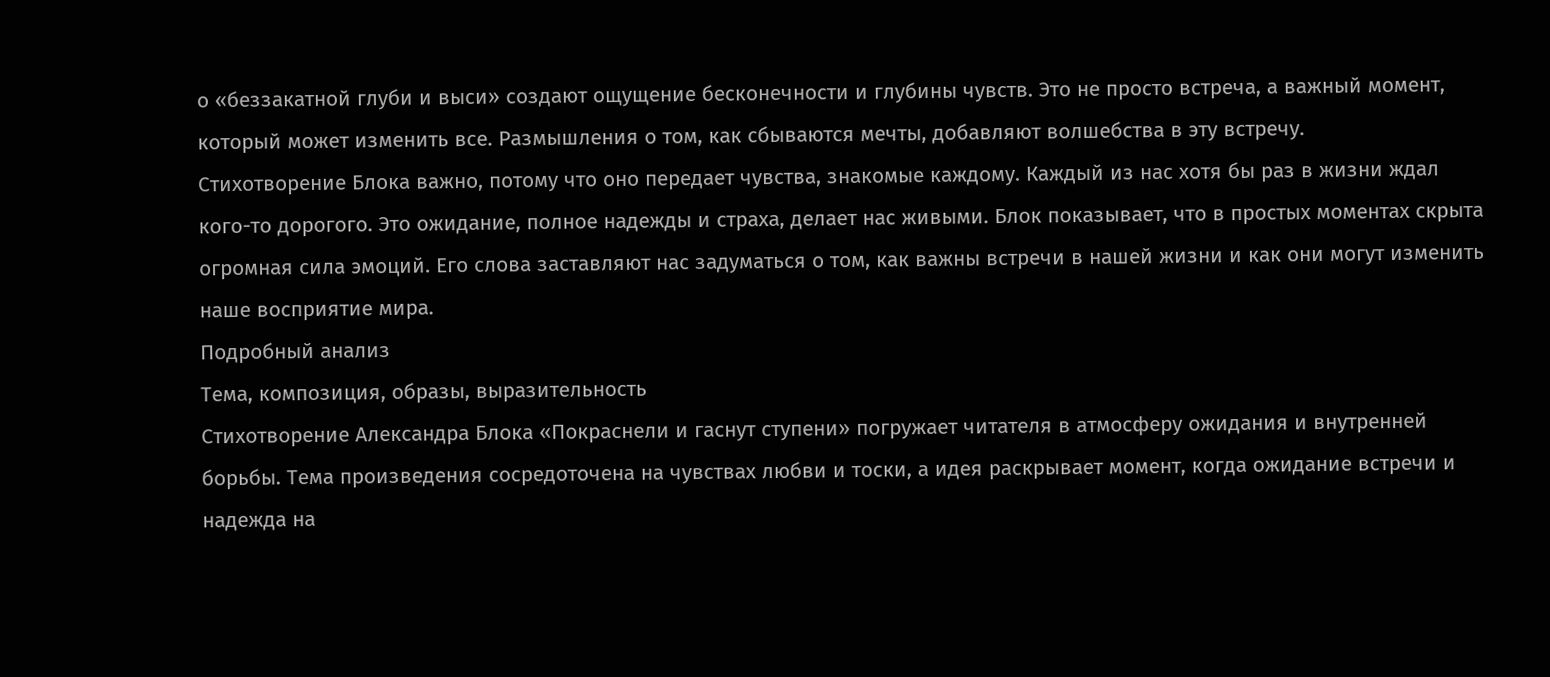о «беззакатной глуби и выси» создают ощущение бесконечности и глубины чувств. Это не просто встреча, а важный момент, который может изменить все. Размышления о том, как сбываются мечты, добавляют волшебства в эту встречу.
Стихотворение Блока важно, потому что оно передает чувства, знакомые каждому. Каждый из нас хотя бы раз в жизни ждал кого-то дорогого. Это ожидание, полное надежды и страха, делает нас живыми. Блок показывает, что в простых моментах скрыта огромная сила эмоций. Его слова заставляют нас задуматься о том, как важны встречи в нашей жизни и как они могут изменить наше восприятие мира.
Подробный анализ
Тема, композиция, образы, выразительность
Стихотворение Александра Блока «Покраснели и гаснут ступени» погружает читателя в атмосферу ожидания и внутренней борьбы. Тема произведения сосредоточена на чувствах любви и тоски, а идея раскрывает момент, когда ожидание встречи и надежда на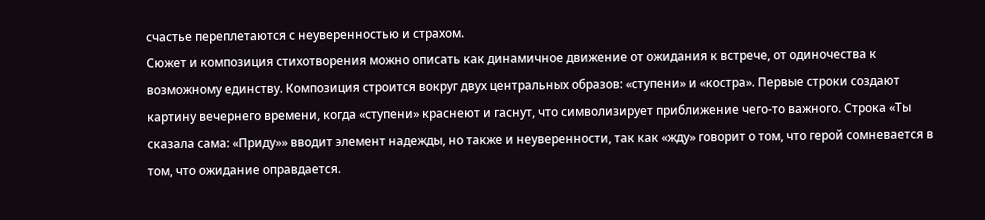счастье переплетаются с неуверенностью и страхом.
Сюжет и композиция стихотворения можно описать как динамичное движение от ожидания к встрече, от одиночества к возможному единству. Композиция строится вокруг двух центральных образов: «ступени» и «костра». Первые строки создают картину вечернего времени, когда «ступени» краснеют и гаснут, что символизирует приближение чего-то важного. Строка «Ты сказала сама: «Приду»» вводит элемент надежды, но также и неуверенности, так как «жду» говорит о том, что герой сомневается в том, что ожидание оправдается.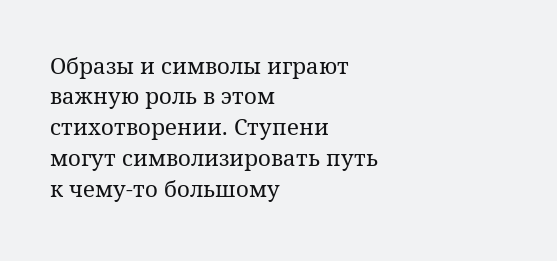Образы и символы играют важную роль в этом стихотворении. Ступени могут символизировать путь к чему-то большому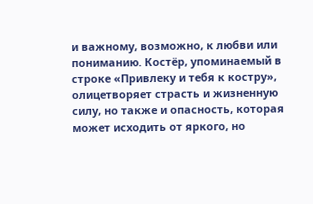и важному, возможно, к любви или пониманию. Костёр, упоминаемый в строке «Привлеку и тебя к костру», олицетворяет страсть и жизненную силу, но также и опасность, которая может исходить от яркого, но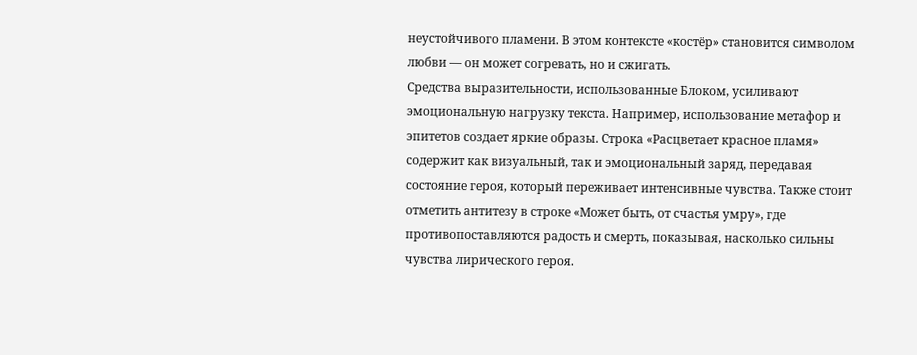неустойчивого пламени. В этом контексте «костёр» становится символом любви — он может согревать, но и сжигать.
Средства выразительности, использованные Блоком, усиливают эмоциональную нагрузку текста. Например, использование метафор и эпитетов создает яркие образы. Строка «Расцветает красное пламя» содержит как визуальный, так и эмоциональный заряд, передавая состояние героя, который переживает интенсивные чувства. Также стоит отметить антитезу в строке «Может быть, от счастья умру», где противопоставляются радость и смерть, показывая, насколько сильны чувства лирического героя.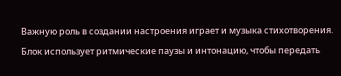Важную роль в создании настроения играет и музыка стихотворения. Блок использует ритмические паузы и интонацию, чтобы передать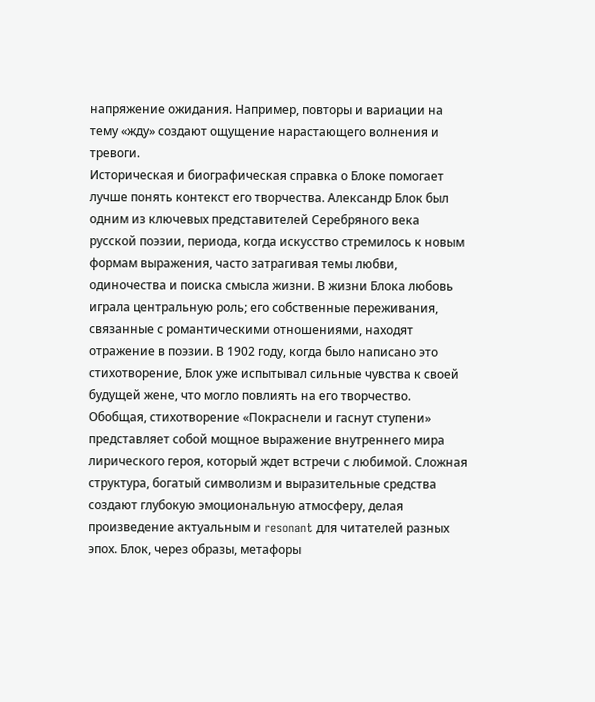напряжение ожидания. Например, повторы и вариации на тему «жду» создают ощущение нарастающего волнения и тревоги.
Историческая и биографическая справка о Блоке помогает лучше понять контекст его творчества. Александр Блок был одним из ключевых представителей Серебряного века русской поэзии, периода, когда искусство стремилось к новым формам выражения, часто затрагивая темы любви, одиночества и поиска смысла жизни. В жизни Блока любовь играла центральную роль; его собственные переживания, связанные с романтическими отношениями, находят отражение в поэзии. В 1902 году, когда было написано это стихотворение, Блок уже испытывал сильные чувства к своей будущей жене, что могло повлиять на его творчество.
Обобщая, стихотворение «Покраснели и гаснут ступени» представляет собой мощное выражение внутреннего мира лирического героя, который ждет встречи с любимой. Сложная структура, богатый символизм и выразительные средства создают глубокую эмоциональную атмосферу, делая произведение актуальным и resonant для читателей разных эпох. Блок, через образы, метафоры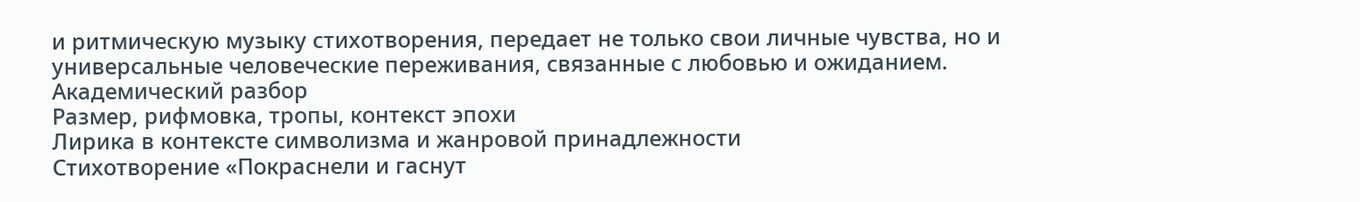и ритмическую музыку стихотворения, передает не только свои личные чувства, но и универсальные человеческие переживания, связанные с любовью и ожиданием.
Академический разбор
Размер, рифмовка, тропы, контекст эпохи
Лирика в контексте символизма и жанровой принадлежности
Стихотворение «Покраснели и гаснут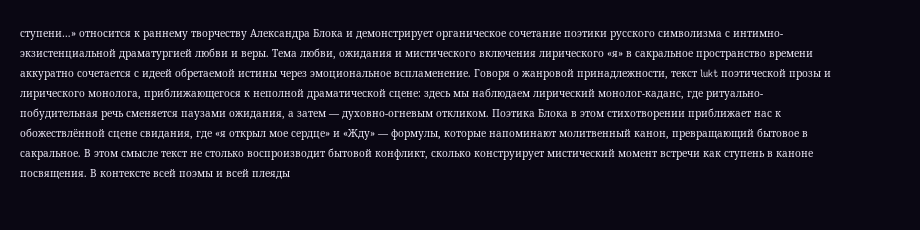ступени…» относится к раннему творчеству Александра Блока и демонстрирует органическое сочетание поэтики русского символизма с интимно-экзистенциальной драматургией любви и веры. Тема любви, ожидания и мистического включения лирического «я» в сакральное пространство времени аккуратно сочетается с идеей обретаемой истины через эмоциональное вспламенение. Говоря о жанровой принадлежности, текст lukt поэтической прозы и лирического монолога, приближающегося к неполной драматической сцене: здесь мы наблюдаем лирический монолог-каданс, где ритуально-побудительная речь сменяется паузами ожидания, а затем — духовно-огневым откликом. Поэтика Блока в этом стихотворении приближает нас к обожествлённой сцене свидания, где «я открыл мое сердце» и «Жду» — формулы, которые напоминают молитвенный канон, превращающий бытовое в сакральное. В этом смысле текст не столько воспроизводит бытовой конфликт, сколько конструирует мистический момент встречи как ступень в каноне посвящения. В контексте всей поэмы и всей плеяды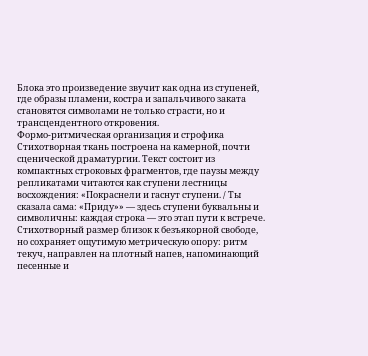Блока это произведение звучит как одна из ступеней, где образы пламени, костра и запальчивого заката становятся символами не только страсти, но и трансцендентного откровения.
Формо-ритмическая организация и строфика
Стихотворная ткань построена на камерной, почти сценической драматургии. Текст состоит из компактных строковых фрагментов, где паузы между репликатами читаются как ступени лестницы восхождения: «Покраснели и гаснут ступени. / Ты сказала сама: «Приду»» — здесь ступени буквальны и символичны: каждая строка — это этап пути к встрече. Стихотворный размер близок к безъякорной свободе, но сохраняет ощутимую метрическую опору: ритм текуч, направлен на плотный напев, напоминающий песенные и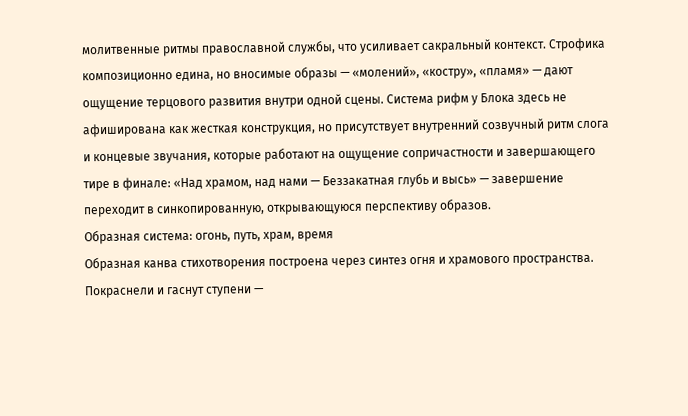молитвенные ритмы православной службы, что усиливает сакральный контекст. Строфика композиционно едина, но вносимые образы — «молений», «костру», «пламя» — дают ощущение терцового развития внутри одной сцены. Система рифм у Блока здесь не афиширована как жесткая конструкция, но присутствует внутренний созвучный ритм слога и концевые звучания, которые работают на ощущение сопричастности и завершающего тире в финале: «Над храмом, над нами — Беззакатная глубь и высь» — завершение переходит в синкопированную, открывающуюся перспективу образов.
Образная система: огонь, путь, храм, время
Образная канва стихотворения построена через синтез огня и храмового пространства. Покраснели и гаснут ступени —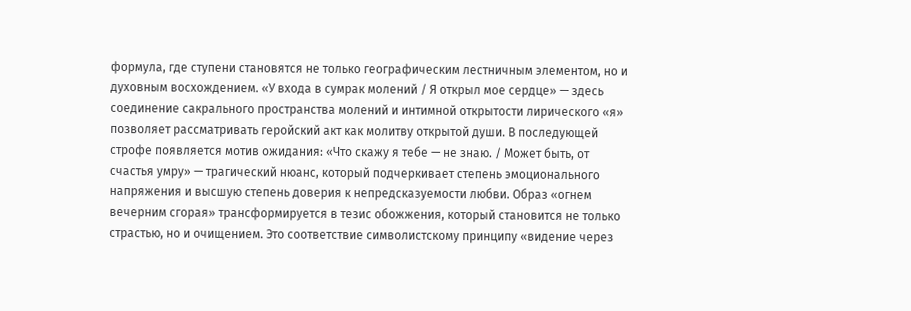формула, где ступени становятся не только географическим лестничным элементом, но и духовным восхождением. «У входа в сумрак молений / Я открыл мое сердце» — здесь соединение сакрального пространства молений и интимной открытости лирического «я» позволяет рассматривать геройский акт как молитву открытой души. В последующей строфе появляется мотив ожидания: «Что скажу я тебе — не знаю. / Может быть, от счастья умру» — трагический нюанс, который подчеркивает степень эмоционального напряжения и высшую степень доверия к непредсказуемости любви. Образ «огнем вечерним сгорая» трансформируется в тезис обожжения, который становится не только страстью, но и очищением. Это соответствие символистскому принципу «видение через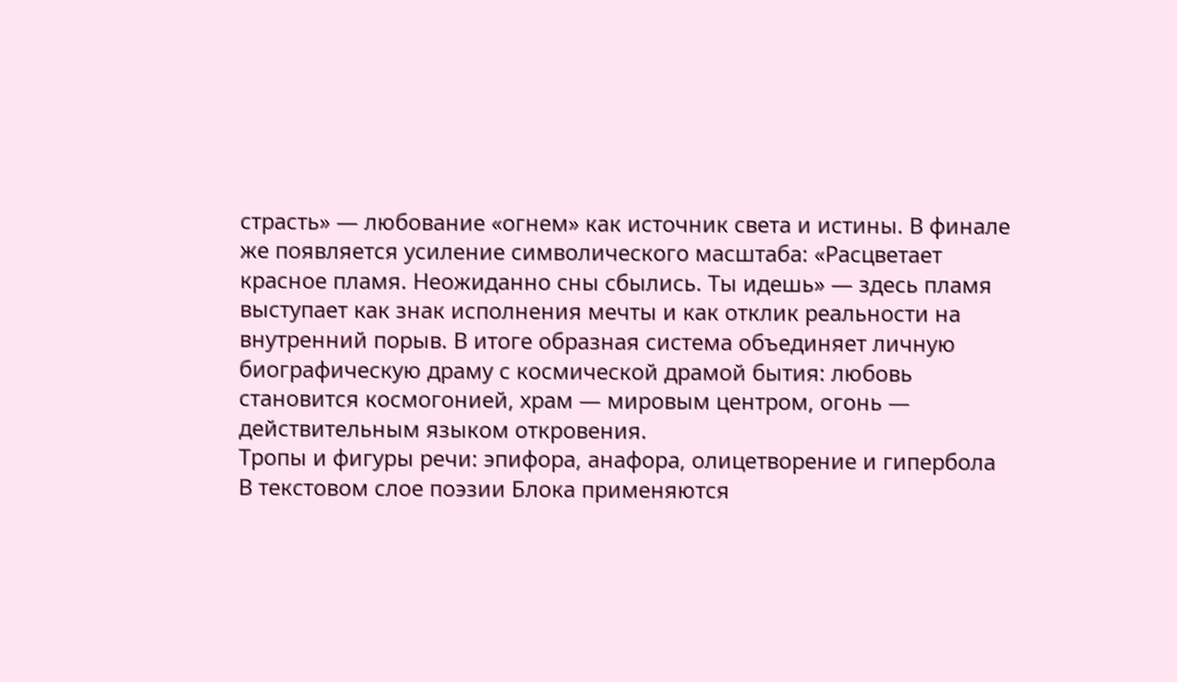страсть» — любование «огнем» как источник света и истины. В финале же появляется усиление символического масштаба: «Расцветает красное пламя. Неожиданно сны сбылись. Ты идешь» — здесь пламя выступает как знак исполнения мечты и как отклик реальности на внутренний порыв. В итоге образная система объединяет личную биографическую драму с космической драмой бытия: любовь становится космогонией, храм — мировым центром, огонь — действительным языком откровения.
Тропы и фигуры речи: эпифора, анафорa, олицетворение и гипербола
В текстовом слое поэзии Блока применяются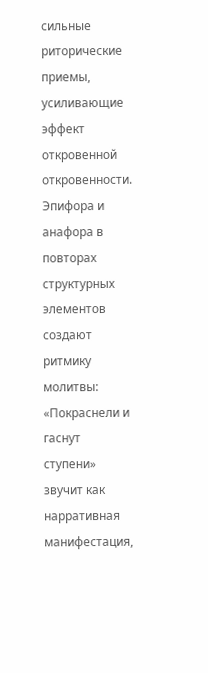сильные риторические приемы, усиливающие эффект откровенной откровенности. Эпифора и анафора в повторах структурных элементов создают ритмику молитвы: «Покраснели и гаснут ступени» звучит как нарративная манифестация,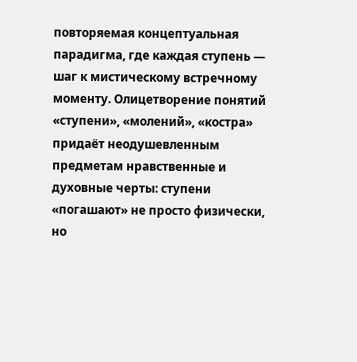повторяемая концептуальная парадигма, где каждая ступень — шаг к мистическому встречному моменту. Олицетворение понятий «ступени», «молений», «костра» придаёт неодушевленным предметам нравственные и духовные черты: ступени «погашают» не просто физически, но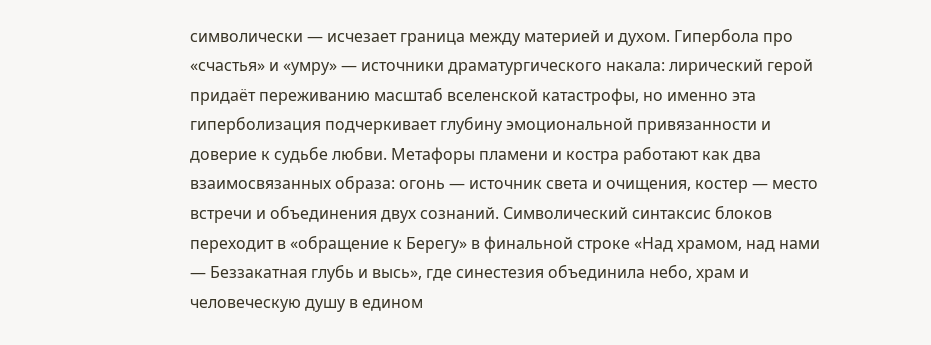символически — исчезает граница между материей и духом. Гипербола про «счастья» и «умру» — источники драматургического накала: лирический герой придаёт переживанию масштаб вселенской катастрофы, но именно эта гиперболизация подчеркивает глубину эмоциональной привязанности и доверие к судьбе любви. Метафоры пламени и костра работают как два взаимосвязанных образа: огонь — источник света и очищения, костер — место встречи и объединения двух сознаний. Символический синтаксис блоков переходит в «обращение к Берегу» в финальной строке «Над храмом, над нами — Беззакатная глубь и высь», где синестезия объединила небо, храм и человеческую душу в едином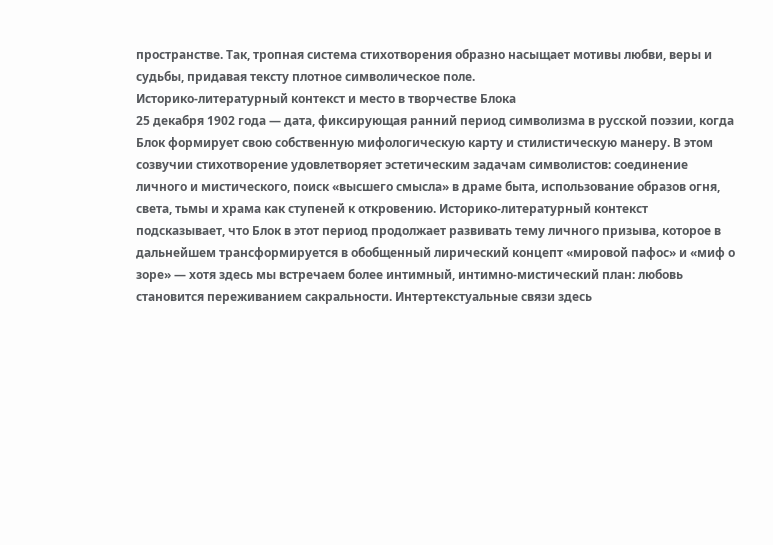пространстве. Так, тропная система стихотворения образно насыщает мотивы любви, веры и судьбы, придавая тексту плотное символическое поле.
Историко-литературный контекст и место в творчестве Блока
25 декабря 1902 года — дата, фиксирующая ранний период символизма в русской поэзии, когда Блок формирует свою собственную мифологическую карту и стилистическую манеру. В этом созвучии стихотворение удовлетворяет эстетическим задачам символистов: соединение личного и мистического, поиск «высшего смысла» в драме быта, использование образов огня, света, тьмы и храма как ступеней к откровению. Историко-литературный контекст подсказывает, что Блок в этот период продолжает развивать тему личного призыва, которое в дальнейшем трансформируется в обобщенный лирический концепт «мировой пафос» и «миф о зоре» — хотя здесь мы встречаем более интимный, интимно-мистический план: любовь становится переживанием сакральности. Интертекстуальные связи здесь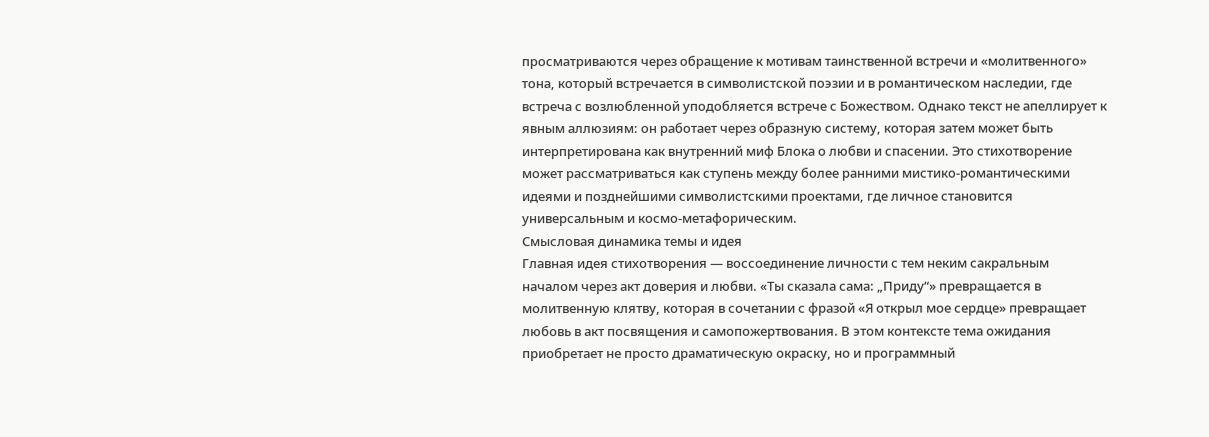просматриваются через обращение к мотивам таинственной встречи и «молитвенного» тона, который встречается в символистской поэзии и в романтическом наследии, где встреча с возлюбленной уподобляется встрече с Божеством. Однако текст не апеллирует к явным аллюзиям: он работает через образную систему, которая затем может быть интерпретирована как внутренний миф Блока о любви и спасении. Это стихотворение может рассматриваться как ступень между более ранними мистико-романтическими идеями и позднейшими символистскими проектами, где личное становится универсальным и космо-метафорическим.
Смысловая динамика темы и идея
Главная идея стихотворения — воссоединение личности с тем неким сакральным началом через акт доверия и любви. «Ты сказала сама: „Приду“» превращается в молитвенную клятву, которая в сочетании с фразой «Я открыл мое сердце» превращает любовь в акт посвящения и самопожертвования. В этом контексте тема ожидания приобретает не просто драматическую окраску, но и программный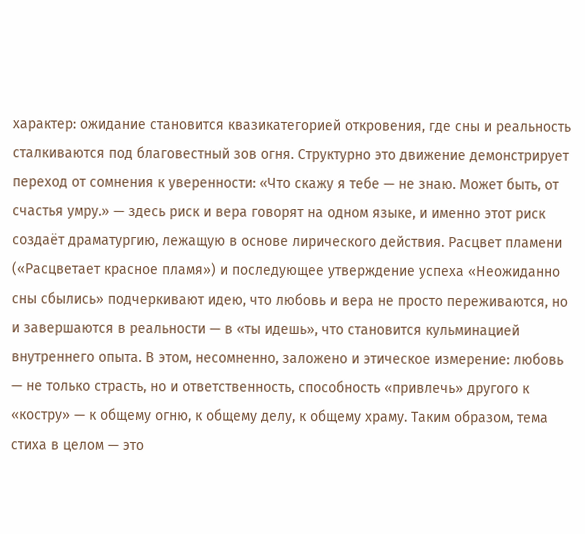характер: ожидание становится квазикатегорией откровения, где сны и реальность сталкиваются под благовестный зов огня. Структурно это движение демонстрирует переход от сомнения к уверенности: «Что скажу я тебе — не знаю. Может быть, от счастья умру.» — здесь риск и вера говорят на одном языке, и именно этот риск создаёт драматургию, лежащую в основе лирического действия. Расцвет пламени («Расцветает красное пламя») и последующее утверждение успеха «Неожиданно сны сбылись» подчеркивают идею, что любовь и вера не просто переживаются, но и завершаются в реальности — в «ты идешь», что становится кульминацией внутреннего опыта. В этом, несомненно, заложено и этическое измерение: любовь — не только страсть, но и ответственность, способность «привлечь» другого к «костру» — к общему огню, к общему делу, к общему храму. Таким образом, тема стиха в целом — это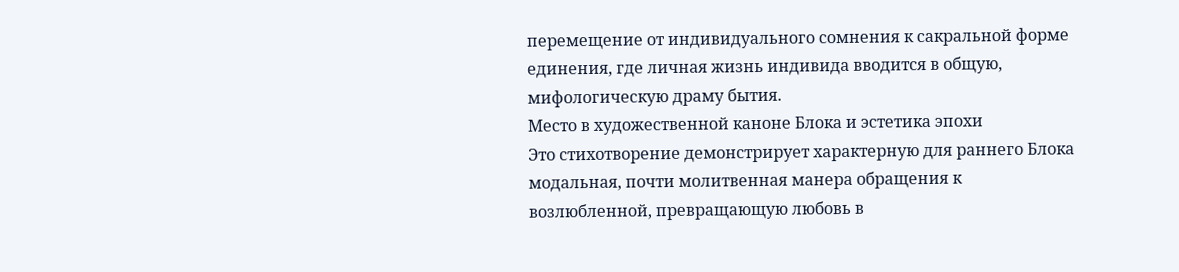перемещение от индивидуального сомнения к сакральной форме единения, где личная жизнь индивида вводится в общую, мифологическую драму бытия.
Место в художественной каноне Блока и эстетика эпохи
Это стихотворение демонстрирует характерную для раннего Блока модальная, почти молитвенная манера обращения к возлюбленной, превращающую любовь в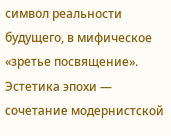символ реальности будущего, в мифическое «зретье посвящение». Эстетика эпохи — сочетание модернистской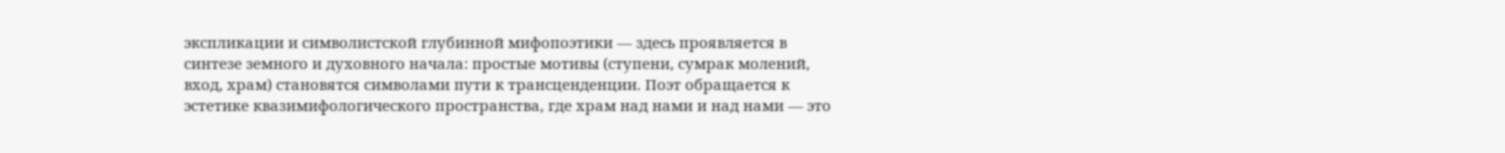экспликации и символистской глубинной мифопоэтики — здесь проявляется в синтезе земного и духовного начала: простые мотивы (ступени, сумрак молений, вход, храм) становятся символами пути к трансценденции. Поэт обращается к эстетике квазимифологического пространства, где храм над нами и над нами — это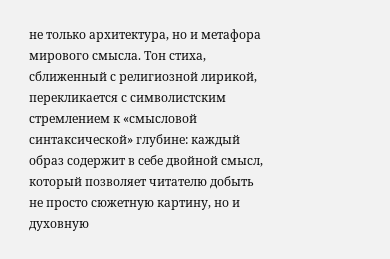не только архитектура, но и метафора мирового смысла. Тон стиха, сближенный с религиозной лирикой, перекликается с символистским стремлением к «смысловой синтаксической» глубине: каждый образ содержит в себе двойной смысл, который позволяет читателю добыть не просто сюжетную картину, но и духовную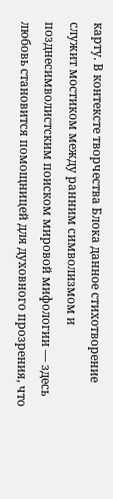карту. В контексте творчества Блока данное стихотворение служит мостиком между ранним символизмом и позднесимволистским поиском мировой мифологии — здесь любовь становится помощницей для духовного прозрения, что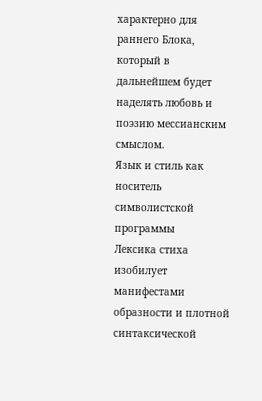характерно для раннего Блока, который в дальнейшем будет наделять любовь и поэзию мессианским смыслом.
Язык и стиль как носитель символистской программы
Лексика стиха изобилует манифестами образности и плотной синтаксической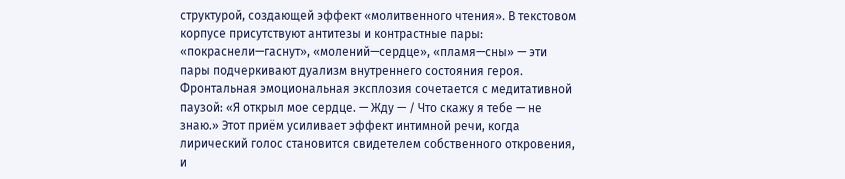структурой, создающей эффект «молитвенного чтения». В текстовом корпусе присутствуют антитезы и контрастные пары: «покраснели—гаснут», «молений—сердце», «пламя—сны» — эти пары подчеркивают дуализм внутреннего состояния героя. Фронтальная эмоциональная эксплозия сочетается с медитативной паузой: «Я открыл мое сердце. — Жду — / Что скажу я тебе — не знаю.» Этот приём усиливает эффект интимной речи, когда лирический голос становится свидетелем собственного откровения, и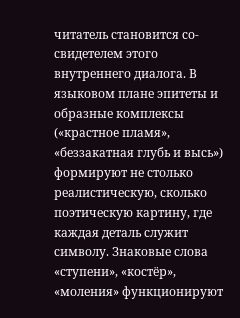читатель становится со-свидетелем этого внутреннего диалога. В языковом плане эпитеты и образные комплексы («крастноe пламя», «беззакатная глубь и высь») формируют не столько реалистическую, сколько поэтическую картину, где каждая деталь служит символу. Знаковые слова «ступени», «костёр», «моления» функционируют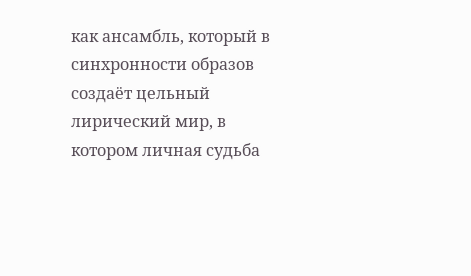как ансамбль, который в синхронности образов создаёт цельный лирический мир, в котором личная судьба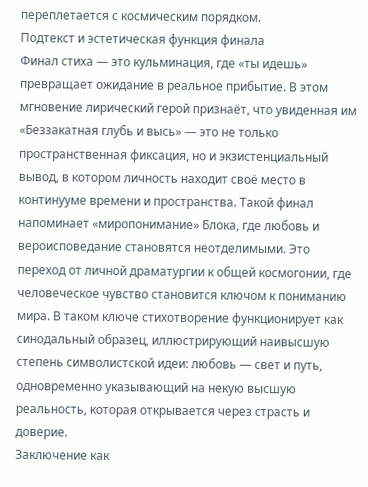переплетается с космическим порядком.
Подтекст и эстетическая функция финала
Финал стиха — это кульминация, где «ты идешь» превращает ожидание в реальное прибытие. В этом мгновение лирический герой признаёт, что увиденная им «Беззакатная глубь и высь» — это не только пространственная фиксация, но и экзистенциальный вывод, в котором личность находит своё место в континууме времени и пространства. Такой финал напоминает «миропонимание» Блока, где любовь и вероисповедание становятся неотделимыми. Это переход от личной драматургии к общей космогонии, где человеческое чувство становится ключом к пониманию мира. В таком ключе стихотворение функционирует как синодальный образец, иллюстрирующий наивысшую степень символистской идеи: любовь — свет и путь, одновременно указывающий на некую высшую реальность, которая открывается через страсть и доверие.
Заключение как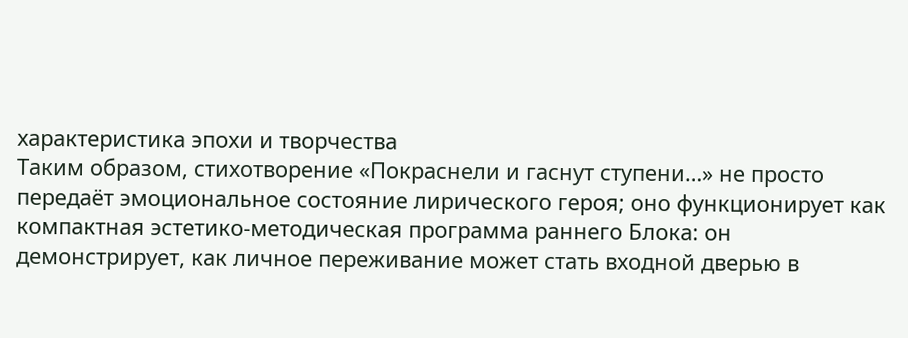характеристика эпохи и творчества
Таким образом, стихотворение «Покраснели и гаснут ступени…» не просто передаёт эмоциональное состояние лирического героя; оно функционирует как компактная эстетико-методическая программа раннего Блока: он демонстрирует, как личное переживание может стать входной дверью в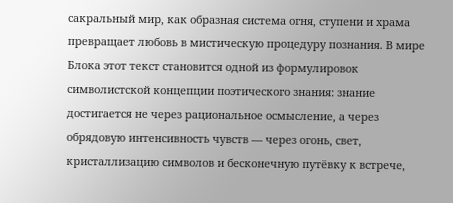сакральный мир, как образная система огня, ступени и храма превращает любовь в мистическую процедуру познания. В мире Блока этот текст становится одной из формулировок символистской концепции поэтического знания: знание достигается не через рациональное осмысление, а через обрядовую интенсивность чувств — через огонь, свет, кристаллизацию символов и бесконечную путёвку к встрече,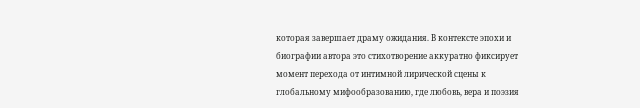которая завершает драму ожидания. В контексте эпохи и биографии автора это стихотворение аккуратно фиксирует момент перехода от интимной лирической сцены к глобальному мифообразованию, где любовь, вера и поэзия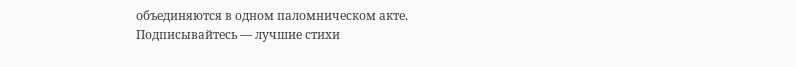объединяются в одном паломническом акте.
Подписывайтесь — лучшие стихи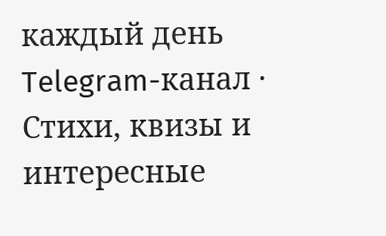каждый день
Telegram-канал · Стихи, квизы и интересные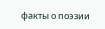факты о поэзии